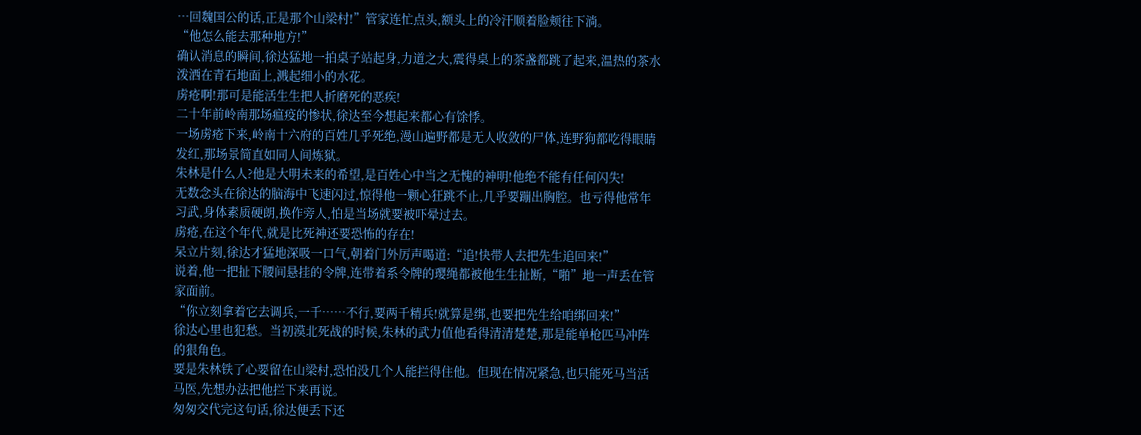…回魏国公的话,正是那个山梁村!”管家连忙点头,额头上的冷汗顺着脸颊往下淌。
“他怎么能去那种地方!”
确认消息的瞬间,徐达猛地一拍桌子站起身,力道之大,震得桌上的茶盏都跳了起来,温热的茶水泼洒在青石地面上,溅起细小的水花。
虏疮啊!那可是能活生生把人折磨死的恶疾!
二十年前岭南那场瘟疫的惨状,徐达至今想起来都心有馀悸。
一场虏疮下来,岭南十六府的百姓几乎死绝,漫山遍野都是无人收敛的尸体,连野狗都吃得眼睛发红,那场景简直如同人间炼狱。
朱林是什么人?他是大明未来的希望,是百姓心中当之无愧的神明!他绝不能有任何闪失!
无数念头在徐达的脑海中飞速闪过,惊得他一颗心狂跳不止,几乎要蹦出胸腔。也亏得他常年习武,身体素质硬朗,换作旁人,怕是当场就要被吓晕过去。
虏疮,在这个年代,就是比死神还要恐怖的存在!
呆立片刻,徐达才猛地深吸一口气,朝着门外厉声喝道:“追!快带人去把先生追回来!”
说着,他一把扯下腰间悬挂的令牌,连带着系令牌的璎绳都被他生生扯断,“啪”地一声丢在管家面前。
“你立刻拿着它去调兵,一千……不行,要两千精兵!就算是绑,也要把先生给咱绑回来!”
徐达心里也犯愁。当初漠北死战的时候,朱林的武力值他看得清清楚楚,那是能单枪匹马冲阵的狠角色。
要是朱林铁了心要留在山梁村,恐怕没几个人能拦得住他。但现在情况紧急,也只能死马当活马医,先想办法把他拦下来再说。
匆匆交代完这句话,徐达便丢下还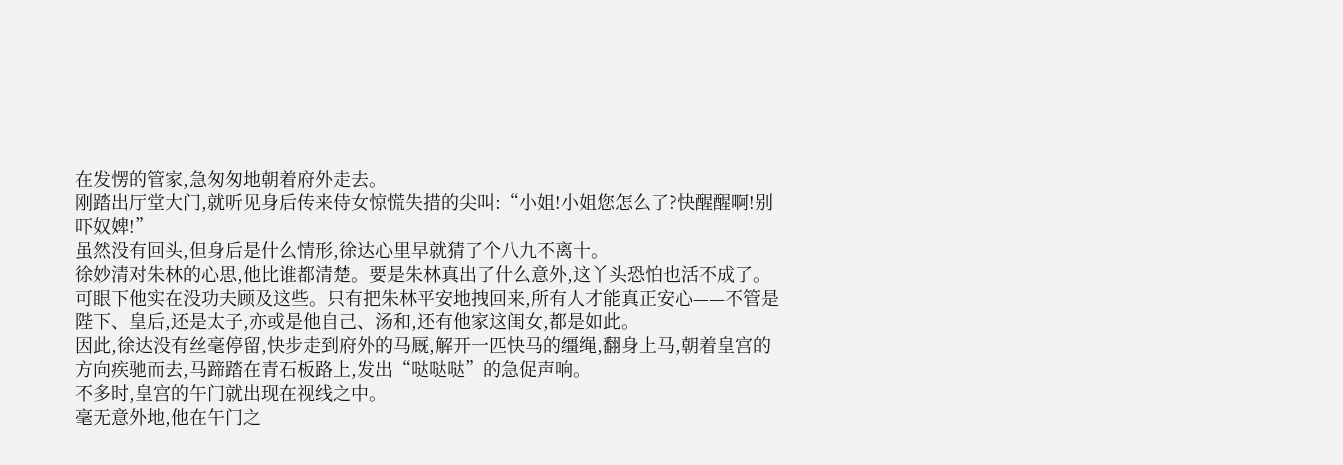在发愣的管家,急匆匆地朝着府外走去。
刚踏出厅堂大门,就听见身后传来侍女惊慌失措的尖叫:“小姐!小姐您怎么了?快醒醒啊!别吓奴婢!”
虽然没有回头,但身后是什么情形,徐达心里早就猜了个八九不离十。
徐妙清对朱林的心思,他比谁都清楚。要是朱林真出了什么意外,这丫头恐怕也活不成了。
可眼下他实在没功夫顾及这些。只有把朱林平安地拽回来,所有人才能真正安心——不管是陛下、皇后,还是太子,亦或是他自己、汤和,还有他家这闺女,都是如此。
因此,徐达没有丝毫停留,快步走到府外的马厩,解开一匹快马的缰绳,翻身上马,朝着皇宫的方向疾驰而去,马蹄踏在青石板路上,发出“哒哒哒”的急促声响。
不多时,皇宫的午门就出现在视线之中。
毫无意外地,他在午门之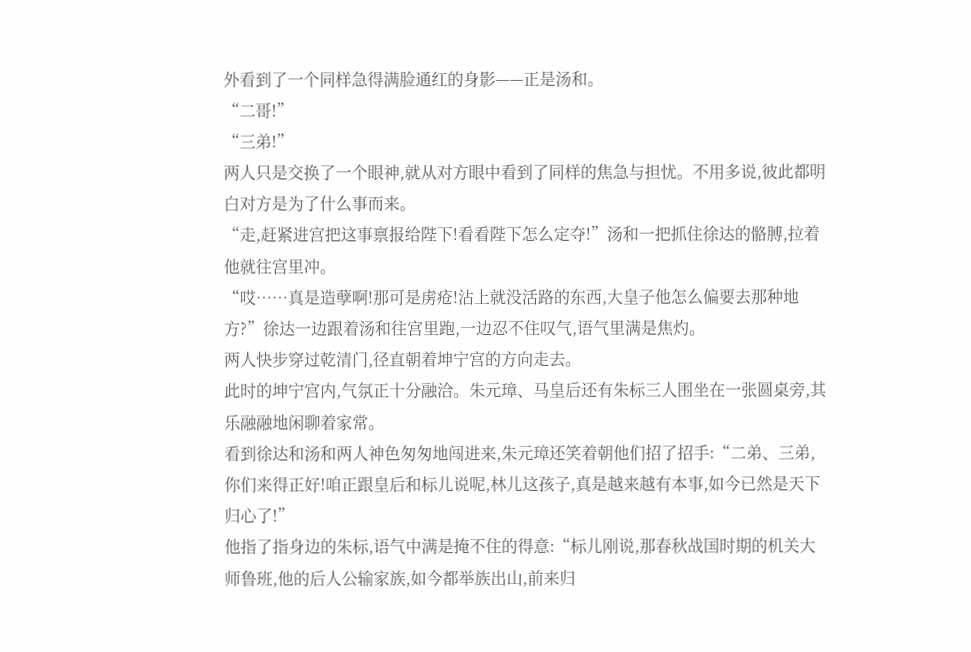外看到了一个同样急得满脸通红的身影——正是汤和。
“二哥!”
“三弟!”
两人只是交换了一个眼神,就从对方眼中看到了同样的焦急与担忧。不用多说,彼此都明白对方是为了什么事而来。
“走,赶紧进宫把这事禀报给陛下!看看陛下怎么定夺!”汤和一把抓住徐达的骼膊,拉着他就往宫里冲。
“哎……真是造孽啊!那可是虏疮!沾上就没活路的东西,大皇子他怎么偏要去那种地方?”徐达一边跟着汤和往宫里跑,一边忍不住叹气,语气里满是焦灼。
两人快步穿过乾清门,径直朝着坤宁宫的方向走去。
此时的坤宁宫内,气氛正十分融洽。朱元璋、马皇后还有朱标三人围坐在一张圆桌旁,其乐融融地闲聊着家常。
看到徐达和汤和两人神色匆匆地闯进来,朱元璋还笑着朝他们招了招手:“二弟、三弟,你们来得正好!咱正跟皇后和标儿说呢,林儿这孩子,真是越来越有本事,如今已然是天下归心了!”
他指了指身边的朱标,语气中满是掩不住的得意:“标儿刚说,那春秋战国时期的机关大师鲁班,他的后人公输家族,如今都举族出山,前来归